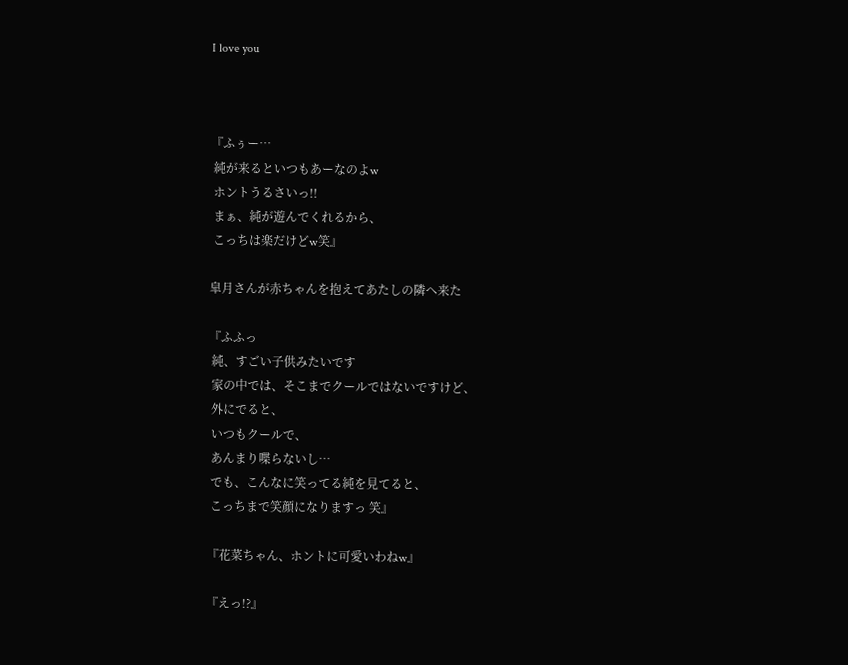I love you



『ふぅー…
 純が来るといつもあーなのよw
 ホントうるさいっ!!
 まぁ、純が遊んでくれるから、
 こっちは楽だけどw笑』

皐月さんが赤ちゃんを抱えてあたしの隣へ来た

『ふふっ
 純、すごい子供みたいです
 家の中では、そこまでクールではないですけど、
 外にでると、
 いつもクールで、
 あんまり喋らないし…
 でも、こんなに笑ってる純を見てると、
 こっちまで笑顔になりますっ 笑』

『花菜ちゃん、ホントに可愛いわねw』

『えっ!?』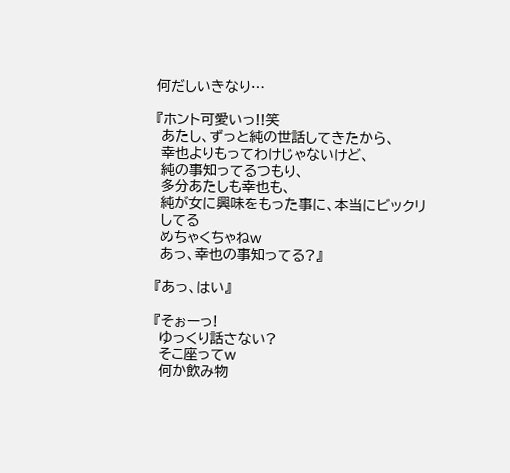何だしいきなり…

『ホント可愛いっ!!笑
 あたし、ずっと純の世話してきたから、
 幸也よりもってわけじゃないけど、
 純の事知ってるつもり、
 多分あたしも幸也も、
 純が女に興味をもった事に、本当にビックリ
 してる
 めちゃくちゃねw
 あっ、幸也の事知ってる?』

『あっ、はい』

『そぉーっ!
 ゆっくり話さない?
 そこ座ってw
 何か飲み物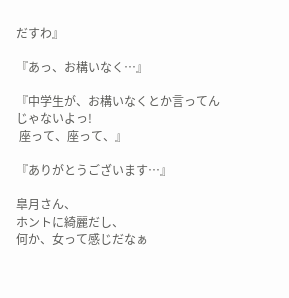だすわ』

『あっ、お構いなく…』

『中学生が、お構いなくとか言ってんじゃないよっ!
 座って、座って、』

『ありがとうございます…』

皐月さん、
ホントに綺麗だし、
何か、女って感じだなぁ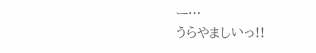ー…
うらやましいっ!!